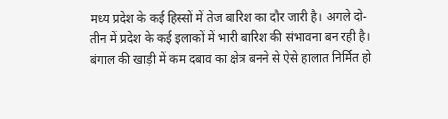मध्य प्रदेश के कई हिस्सों में तेज बारिश का दौर जारी है। अगले दो-तीन में प्रदेश के कई इलाकों में भारी बारिश की संभावना बन रही है। बंगाल की खाड़ी में कम दबाव का क्षेत्र बनने से ऐसे हालात निर्मित हो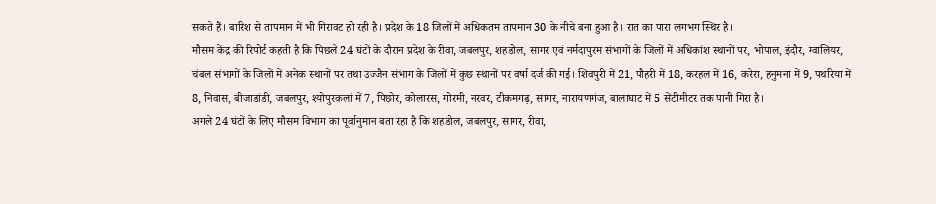सकते हैं। बारिश से तापमान में भी गिरावट हो रही है। प्रदेश के 18 जिलों में अधिकतम तापमान 30 के नीचे बना हुआ है। रात का पारा लगभग स्थिर है।
मौसम केंद्र की रिपोर्ट कहती है कि पिछले 24 घंटों के दौरान प्रदेश के रीवा, जबलपुर, शहडोल, सागर एवं नर्मदापुरम संभागों के जिलों में अधिकांश स्थानों पर, भोपाल, इंदौर, ग्वालियर, चंबल संभागों के जिलों में अनेक स्थानों पर तथा उज्जैन संभाग के जिलों में कुछ स्थानों पर वर्षा दर्ज की गई। शिवपुरी में 21, पौहरी में 18, करहल में 16, करेरा, हनुमना में 9, पथरिया में 8, निवास, बीजाडांडी, जबलपुर, श्योपुरकलां में 7, पिछोर, कोलारस, गोरमी, नरवर, टीकमगढ़, सागर, नारायणगंज, बालाघाट में 5 सेंटीमीटर तक पानी गिरा है।
अगले 24 घंटों के लिए मौसम विभाग का पूर्वानुमान बता रहा है कि शहडोल, जबलपुर, सागर, रीवा,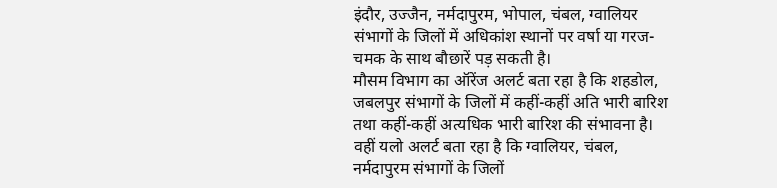इंदौर, उज्जैन, नर्मदापुरम, भोपाल, चंबल, ग्वालियर संभागों के जिलों में अधिकांश स्थानों पर वर्षा या गरज-चमक के साथ बौछारें पड़ सकती है।
मौसम विभाग का ऑरेंज अलर्ट बता रहा है कि शहडोल, जबलपुर संभागों के जिलों में कहीं-कहीं अति भारी बारिश तथा कहीं-कहीं अत्यधिक भारी बारिश की संभावना है। वहीं यलो अलर्ट बता रहा है कि ग्वालियर, चंबल, नर्मदापुरम संभागों के जिलों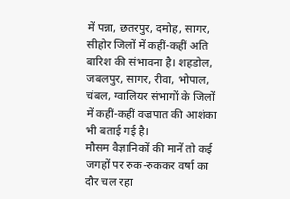में पन्ना, छतरपुर, दमोह, सागर, सीहोर जिलों में कहीं-कहीं अति बारिश की संभावना है। शहडोल, जबलपुर, सागर, रीवा, भोपाल, चंबल, ग्वालियर संभागों के जिलों में कहीं-कहीं वज्रपात की आशंका भी बताई गई है।
मौसम वैज्ञानिकों की मानें तो कई जगहों पर रुक-रुककर वर्षा का दौर चल रहा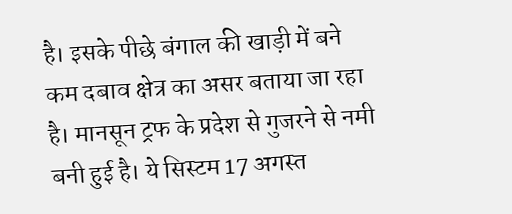है। इसके पीछे बंगाल की खाड़ी में बने कम दबाव क्षेत्र का असर बताया जा रहा है। मानसून ट्रफ के प्रदेश से गुजरने से नमी बनी हुई है। ये सिस्टम 17 अगस्त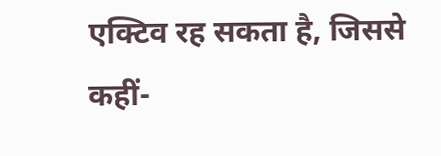एक्टिव रह सकता है, जिससे कहीं-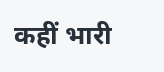कहीं भारी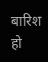बारिश हो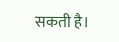सकती है।